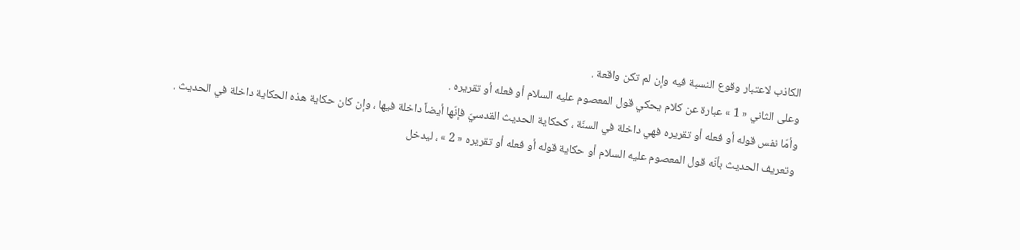الكاذب لاعتبار وقوع النسبة فيه وإن لم تكن واقعة .
وعلى الثاني « 1 » عبارة عن كلام يحكي قول المعصوم عليه السلام أو فعله أو تقريره .
وأمّا نفس قوله أو فعله أو تقريره فهي داخلة في السنّة ، كحكاية الحديث القدسيّ فإنّها أيضاً داخلة فيها ، وإن كان حكاية هذه الحكاية داخلة في الحديث .
وتعريف الحديث بأنّه قول المعصوم عليه السلام أو حكاية قوله أو فعله أو تقريره « 2 » ، ليدخل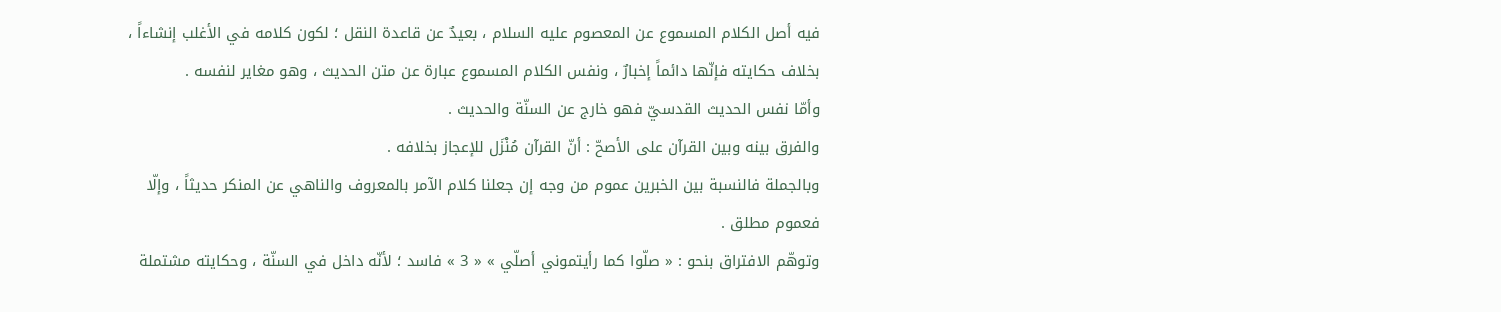فيه أصل الكلام المسموع عن المعصوم عليه السلام ، بعيدٌ عن قاعدة النقل ؛ لكون كلامه في الأغلب إنشاءاً ، بخلاف حكايته فإنّها دائماً إخبارٌ ، ونفس الكلام المسموع عبارة عن متن الحديث ، وهو مغاير لنفسه .
وأمّا نفس الحديث القدسيّ فهو خارج عن السنّة والحديث .
والفرق بينه وبين القرآن على الأصحّ : أنّ القرآن مُنْزَل للإعجاز بخلافه .
وبالجملة فالنسبة بين الخبرين عموم من وجه إن جعلنا كلام الآمر بالمعروف والناهي عن المنكر حديثاً ، وإلّا فعموم مطلق .
وتوهّم الافتراق بنحو : « صلّوا كما رأيتموني أصلّي » « 3 » فاسد ؛ لأنّه داخل في السنّة ، وحكايته مشتملة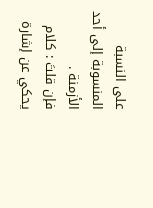على النسبة المنسوبة إلى أحد الأزمنة .
فإن قلتَ : كلام يحكي عن إشارة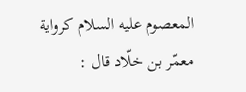المعصوم عليه السلام كرواية معمّر بن خلّاد قال :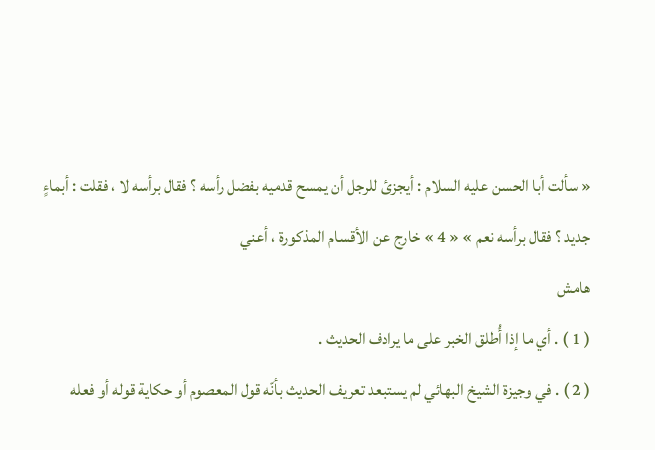« سألت أبا الحسن عليه السلام : أيجزئ للرجل أن يمسح قدميه بفضل رأسه ؟ فقال برأسه لا ، فقلت : أبماءٍ جديد ؟ فقال برأسه نعم » « 4 » خارج عن الأقسام المذكورة ، أعني
هامش
( 1 ) . أي ما إذا أُطلق الخبر على ما يرادف الحديث .
( 2 ) . في وجيزة الشيخ البهائي لم يستبعد تعريف الحديث بأنّه قول المعصوم أو حكاية قوله أو فعله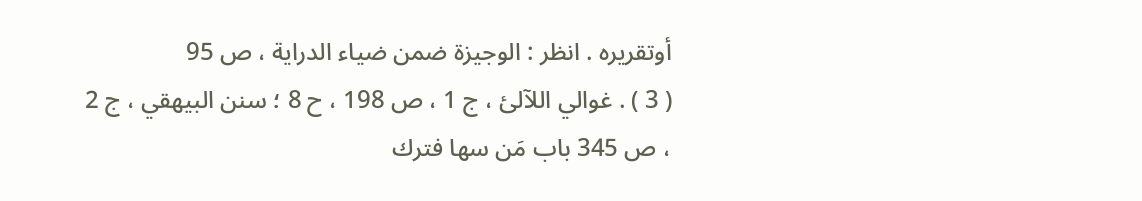أوتقريره . انظر : الوجيزة ضمن ضياء الدراية ، ص 95
( 3 ) . غوالي اللآلئ ، ج 1 ، ص 198 ، ح 8 ؛ سنن البيهقي ، ج 2 ، ص 345 باب مَن سها فترك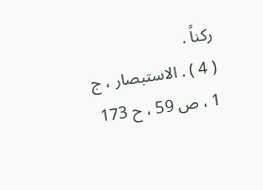ركناً .
( 4 ) . الاستبصار ، ج 1 ، ص 59 ، ح 173